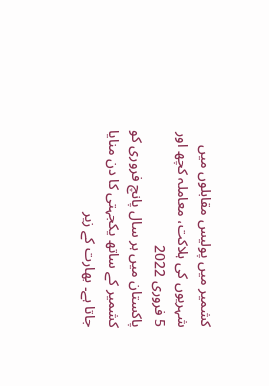کشمير ميں پوليس مقابلوں ميں شہريوں کی ہلاکت، معاملہ کچھ اور
5 فروری 2022
پاکستان ميں ہر سال پانچ فروری کو کشمير کے ساتھ يکجہتی کا دن منايا جاتا ہے۔ بھارت کے زير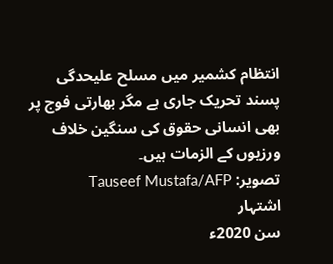انتظام کشمير ميں مسلح عليحدگی پسند تحريک جاری ہے مگر بھارتی فوج پر بھی انسانی حقوق کی سنگين خلاف ورزيوں کے الزمات ہيں۔
تصویر: Tauseef Mustafa/AFP
اشتہار
سن 2020ء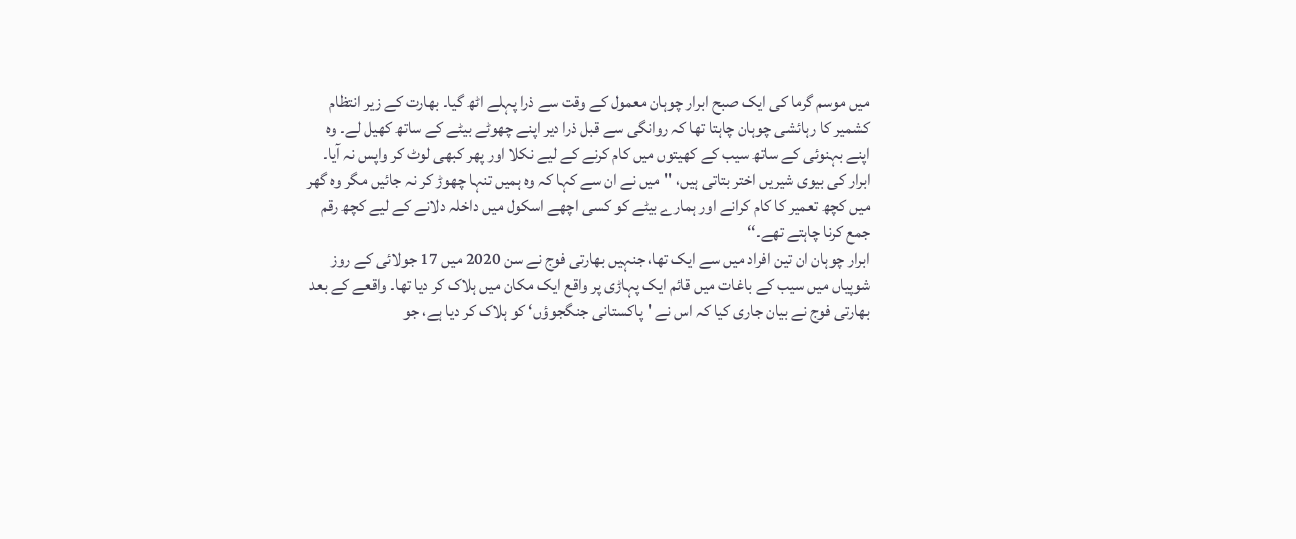ميں موسم گرما کی ايک صبح ابرار چوہان معمول کے وقت سے ذرا پہلے اٹھ گيا۔ بھارت کے زير انتظام کشمير کا رہائشی چوہان چاہتا تھا کہ روانگی سے قبل ذرا دير اپنے چھوٹے بيٹے کے ساتھ کھيل لے۔ وہ اپنے بہنوئی کے ساتھ سيب کے کھيتوں ميں کام کرنے کے ليے نکلا اور پھر کبھی لوٹ کر واپس نہ آيا۔ ابرار کی بيوی شيريں اختر بتاتی ہيں، ''ميں نے ان سے کہا کہ وہ ہميں تنہا چھوڑ کر نہ جائيں مگر وہ گھر ميں کچھ تعمير کا کام کرانے اور ہمارے بيٹے کو کسی اچھے اسکول ميں داخلہ دلانے کے ليے کچھ رقم جمع کرنا چاہتے تھے۔‘‘
ابرار چوہان ان تين افراد ميں سے ايک تھا، جنہيں بھارتی فوج نے سن 2020 ميں 17 جولائی کے روز شوپياں ميں سيب کے باغات ميں قائم ايک پہاڑی پر واقع ايک مکان ميں ہلاک کر ديا تھا۔ واقعے کے بعد بھارتی فوج نے بيان جاری کيا کہ اس نے 'پاکستانی جنگجوؤں‘ کو ہلاک کر ديا ہے، جو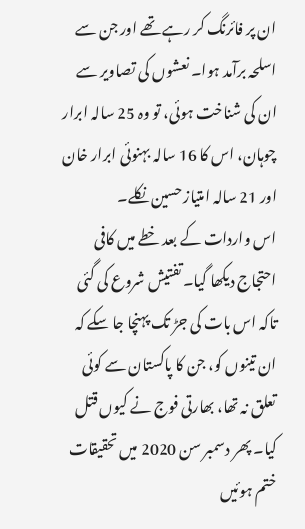ان پر فائرنگ کر رہے تھے اور جن سے اسلحہ برآمد ہوا۔ نعشوں کی تصاوير سے ان کی شناخت ہوئی، تو وہ 25 سالہ ابرار چوہان، اس کا 16 سالہ بہنوئی ابرار خان اور 21 سالہ امتياز حسين نکلے۔
اس واردات کے بعد خطے ميں کافی احتجاج ديکھا گيا۔ تفتيش شروع کی گئی تاکہ اس بات کی جڑ تک پہنچا جا سکے کہ ان تينوں کو، جن کا پاکستان سے کوئی تعلق نہ تھا، بھارتی فوج نے کيوں قتل کيا۔ پھر دسمبر سن 2020 ميں تحقيقات ختم ہوئيں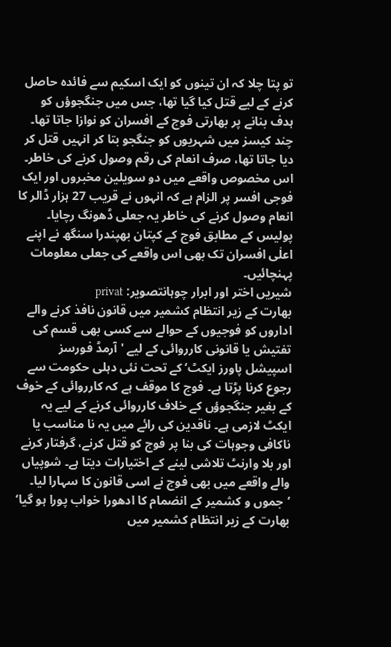تو پتا چلا کہ ان تينوں کو ايک اسکيم سے فائدہ حاصل کرنے کے ليے قتل کيا گيا تھا، جس ميں جنگجوؤں کو ہدف بنانے پر بھارتی فوج کے افسران کو نوازا جاتا تھا۔ چند کيسز ميں شہريوں کو جنگجو بتا کر انہيں قتل کر ديا جاتا تھا، صرف انعام کی رقم وصول کرنے کی خاطر۔
اس مخصوص واقعے ميں دو سويلين مخبروں اور ايک فوجی افسر پر الزام ہے کہ انہوں نے قريب 27 ہزار ڈالر کا انعام وصول کرنے کی خاطر يہ جعلی ڈھونگ رچايا۔ پوليس کے مطابق فوج کے کپتان بھپندرا سنگھ نے اپنے اعلٰی افسران تک بھی اس واقعے کی جعلی معلومات پہنچائيں۔
شيريں اختر اور ابرار چوہانتصویر: privat
بھارت کے زير انتظام کشمير ميں قانون نافذ کرنے والے اداروں کو فوجيوں کے حوالے سے کسی بھی قسم کی تفتيش يا قانونی کارروائی کے ليے 'آرمڈ فورسز اسپيشل پاورز ايکٹ‘ کے تحت نئی دہلی حکومت سے رجوع کرنا پڑتا ہے۔ فوج کا موقف ہے کہ کارروائی کے خوف کے بغير جنگجوؤں کے خلاف کارروائی کرنے کے ليے يہ ايکٹ لازمی ہے۔ ناقدين کی رائے ميں يہ نا مناسب يا ناکافی وجوہات کی بنا پر فوج کو قتل کرنے، گرفتار کرنے اور بلا وارنٹ تلاشی لينے کے اختيارات ديتا ہے۔ شوپياں والے واقعے ميں بھی فوج نے اسی قانون کا سہارا ليا۔
’جموں و کشمير کے انضمام کا ادھورا خواب پورا ہو گيا‘
بھارت کے زیر انتظام کشمیر میں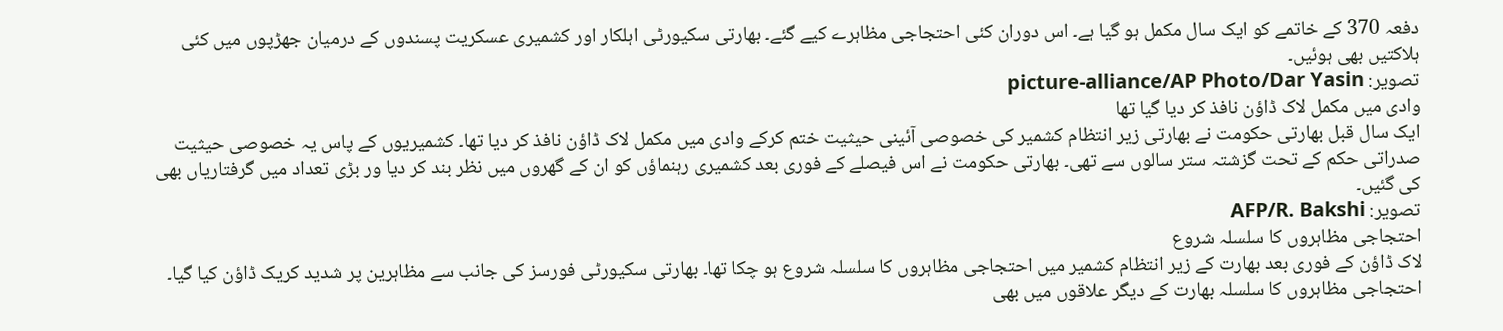دفعہ 370 کے خاتمے کو ایک سال مکمل ہو گیا ہے۔ اس دوران کئی احتجاجی مظاہرے کیے گئے۔ بھارتی سکیورٹی اہلکار اور کشمیری عسکریت پسندوں کے درمیان جھڑپوں میں کئی ہلاکتیں بھی ہوئیں۔
تصویر: picture-alliance/AP Photo/Dar Yasin
وادی میں مکمل لاک ڈاؤن نافذ کر دیا گیا تھا
ایک سال قبل بھارتی حکومت نے بھارتی زیر انتظام کشمیر کی خصوصی آئینی حیثیت ختم کرکے وادی میں مکمل لاک ڈاؤن نافذ کر دیا تھا۔ کشمیریوں کے پاس یہ خصوصی حیثیت صدراتی حکم کے تحت گزشتہ ستر سالوں سے تھی۔ بھارتی حکومت نے اس فیصلے کے فوری بعد کشمیری رہنماؤں کو ان کے گھروں میں نظر بند کر دیا ور بڑی تعداد میں گرفتاریاں بھی کی گئیں۔
تصویر: AFP/R. Bakshi
احتجاجی مظاہروں کا سلسلہ شروع
لاک ڈاؤن کے فوری بعد بھارت کے زیر انتظام کشمیر میں احتجاجی مظاہروں کا سلسلہ شروع ہو چکا تھا۔ بھارتی سکیورٹی فورسز کی جانب سے مظاہرین پر شدید کریک ڈاؤن کیا گیا۔ احتجاجی مظاہروں کا سلسلہ بھارت کے دیگر علاقوں میں بھی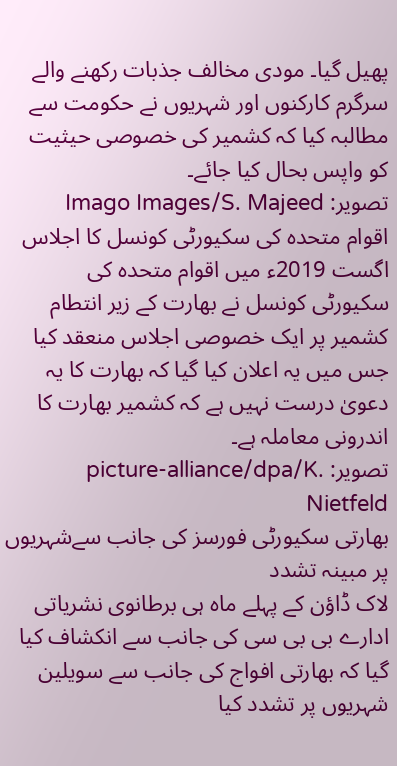پھیل گیا۔ مودی مخالف جذبات رکھنے والے سرگرم کارکنوں اور شہریوں نے حکومت سے مطالبہ کیا کہ کشمیر کی خصوصی حیثیت کو واپس بحال کیا جائے۔
تصویر: Imago Images/S. Majeed
اقوام متحدہ کی سکیورٹی کونسل کا اجلاس
اگست 2019ء میں اقوام متحدہ کی سکیورٹی کونسل نے بھارت کے زیر انتطام کشمیر پر ایک خصوصی اجلاس منعقد کیا جس میں یہ اعلان کیا گیا کہ بھارت کا یہ دعویٰ درست نہیں ہے کہ کشمیر بھارت کا اندرونی معاملہ ہے۔
تصویر: picture-alliance/dpa/K. Nietfeld
بھارتی سکیورٹی فورسز کی جانب سےشہریوں پر مبینہ تشدد
لاک ڈاؤن کے پہلے ماہ ہی برطانوی نشریاتی ادارے بی بی سی کی جانب سے انکشاف کیا گیا کہ بھارتی افواج کی جانب سے سویلین شہریوں پر تشدد کیا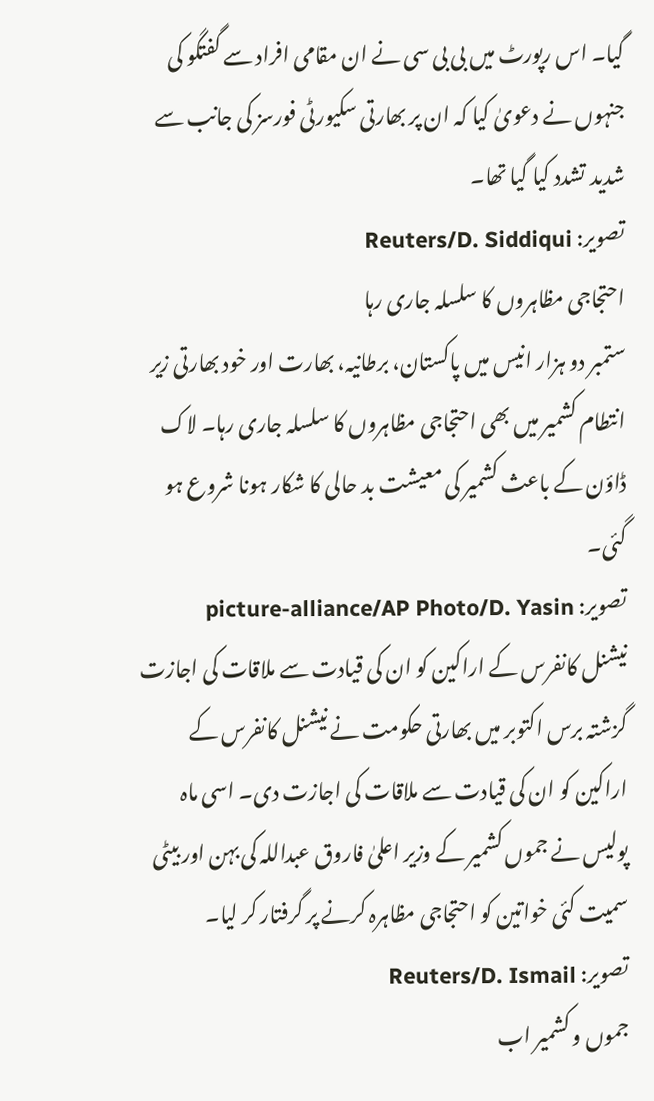گیا۔ اس رپورٹ میں بی بی سی نے ان مقامی افراد سے گفتگو کی جنہوں نے دعویٰ کیا کہ ان پر بھارتی سکیورٹی فورسز کی جانب سے شدید تشدد کیا گیا تھا۔
تصویر: Reuters/D. Siddiqui
احتجاجی مظاہروں کا سلسلہ جاری رہا
ستمبر دو ہزار انیس میں پاکستان، برطانیہ، بھارت اور خود بھارتی زیر انتطام کشمیر میں بھی احتجاجی مظاہروں کا سلسلہ جاری رہا۔ لاک ڈاؤن کے باعث کشمیر کی معیشت بد حالی کا شکار ہونا شروع ہو گئی۔
تصویر: picture-alliance/AP Photo/D. Yasin
نیشنل کانفرس کے اراکین کو ان کی قیادت سے ملاقات کی اجازت
گزشتہ برس اکتوبر میں بھارتی حکومت نے نیشنل کانفرس کے اراکین کو ان کی قیادت سے ملاقات کی اجازت دی۔ اسی ماہ پولیس نے جموں کشمیر کے وزیر اعلیٰ فاروق عبداللہ کی بہن اور بیٹی سمیت کئی خواتین کو احتجاجی مظاہرہ کرنے پر گرفتار کر لیا۔
تصویر: Reuters/D. Ismail
جموں و کشمير اب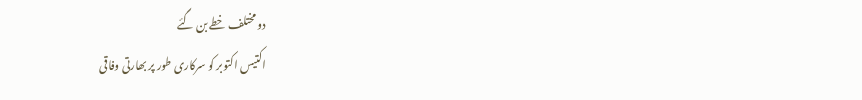دو مختلف خطے بن گئے
اکتیس اکتوبر کو سرکاری طور پر بھارتی وفاقی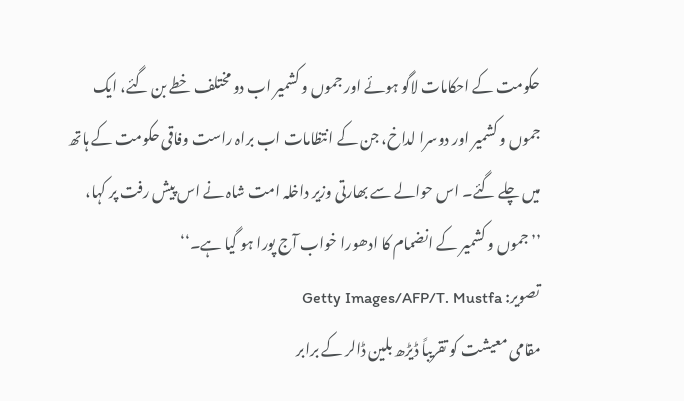حکومت کے احکامات لاگو ہوئے اور جموں و کشمير اب دو مختلف خطے بن گئے، ایک جموں و کشمیر اور دوسرا لداخ، جن کے انتظامات اب براہ راست وفاقی حکومت کے ہاتھ میں چلے گئے۔ اس حوالے سے بھارتی وزير داخلہ امت شاہ نے اس پيش رفت پر کہا، ’’جموں و کشمير کے انضمام کا ادھورا خواب آج پورا ہو گيا ہے۔‘‘
تصویر: Getty Images/AFP/T. Mustfa
مقامی معیشت کو تقریباً ڈیڑھ بلین ڈالر کے برابر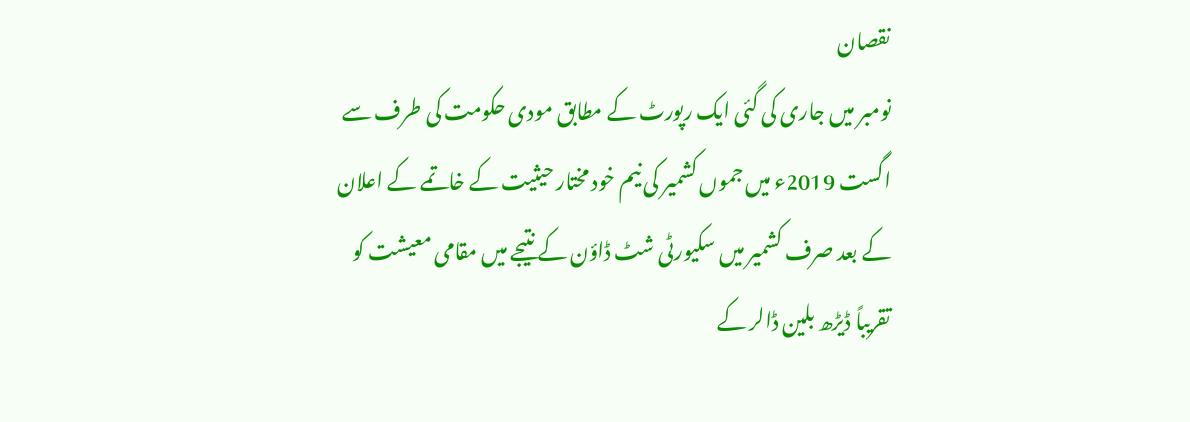نقصان
نومبر میں جاری کی گئی ایک رپورٹ کے مطابق مودی حکومت کی طرف سے اگست 2019ء میں جموں کشمیر کی نیم خود مختار حیثیت کے خاتمے کے اعلان کے بعد صرف کشمیر میں سکیورٹی شٹ ڈاؤن کے نتیجے میں مقامی معیشت کو تقریباً ڈیڑھ بلین ڈالر کے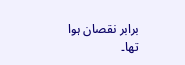برابر نقصان ہوا تھا۔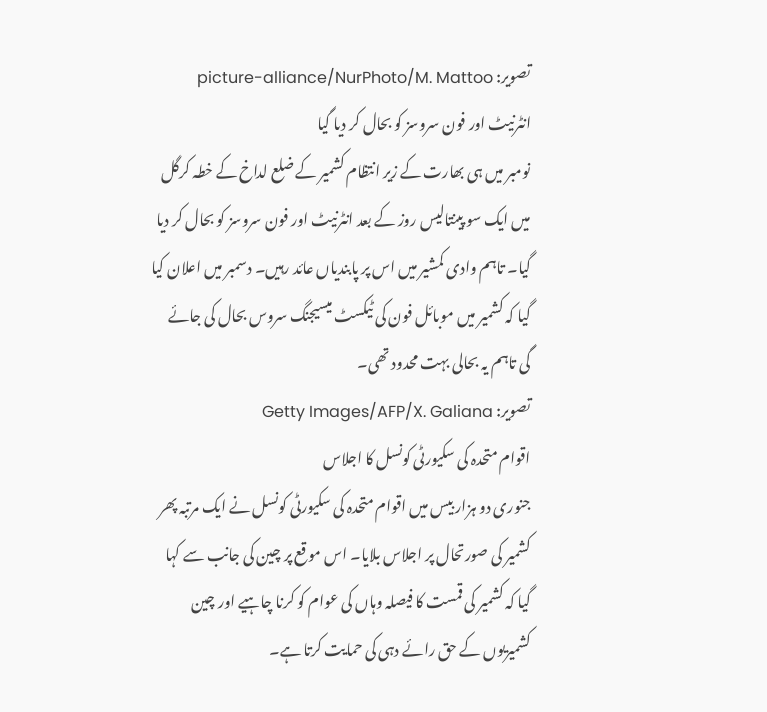تصویر: picture-alliance/NurPhoto/M. Mattoo
انٹرنیٹ اور فون سروسز کو بحال کر دیا گیا
نومبر میں ہی بھارت کے زیر انتظام کشمیر کے ضلع لداخ کے خطہ کرگل میں ایک سو پینتالیس روز کے بعد انٹرنیٹ اور فون سروسز کو بحال کر دیا گیا۔ تاہم وادی کمشیر میں اس پر پابندیاں عائد رہیں۔ دسمبر میں اعلان کیا گیا کہ کشمیر میں موبائل فون کی ٹیکسٹ میسیجنگ سروس بحال کی جائے گی تاہم یہ بحالی بہت محدود تھی۔
تصویر: Getty Images/AFP/X. Galiana
اقوام متحدہ کی سکیورٹی کونسل کا اجلاس
جنوری دو ہزار بیس میں اقوام متحدہ کی سکیورٹی کونسل نے ایک مرتبہ پھر کشمیر کی صورتحال پر اجلاس بلایا۔ اس موقع پر چین کی جانب سے کہا گیا کہ کشمیر کی قمست کا فیصلہ وہاں کی عوام کو کرنا چاہیے اور چین کشمیریوں کے حق رائے دہی کی حمایت کرتا ہے۔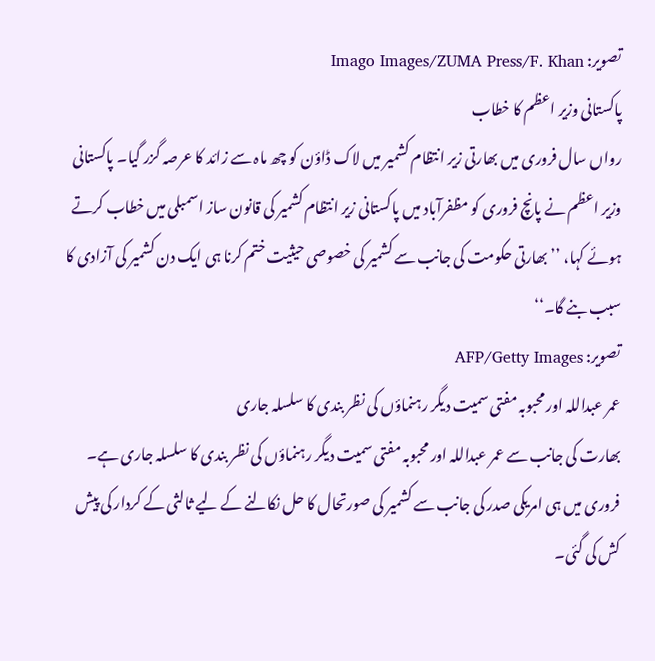تصویر: Imago Images/ZUMA Press/F. Khan
پاکستانی وزیر اعظم کا خطاب
رواں سال فروری میں بھارتی زیر انتظام کشمیر میں لاک ڈاؤن کو چھ ماہ سے زائد کا عرصہ گزر گیا۔ پاکستانی وزیر اعظم نے پانچ فروری کو مظفرآباد میں پاکستانی زیر انتظام کشمیر کی قانون ساز اسمبلی میں خطاب کرتے ہوئے کہا، ’’بھارتی حکومت کی جانب سے کشمیر کی خصوصی حیثیت ختم کرنا ہی ایک دن کشمیر کی آزادی کا سبب بنے گا۔‘‘
تصویر: AFP/Getty Images
عمر عبداللہ اور محبوبہ مفتی سمیت دیگر رہنماؤں کی نظر بندی کا سلسلہ جاری
بھارت کی جانب سے عمر عبداللہ اور محبوبہ مفتی سمیت دیگر رہنماؤں کی نظر بندی کا سلسلہ جاری ہے۔ فروری میں ہی امریکی صدر کی جانب سے کشمیر کی صورتحال کا حل نکالنے کے لیے ثالثی کے کردار کی پیش کش کی گئی۔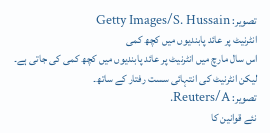تصویر: Getty Images/S. Hussain
انٹرنیٹ پر عائد پابندیوں میں کچھ کمی
اس سال مارچ میں انٹرنیٹ پر عائد پابندیوں میں کچھ کمی کی جاتی ہے۔ لیکن انٹرنیٹ کی انتہائی سست رفتار کے ساتھ۔
تصویر: Reuters/A.
نئے قوانین کا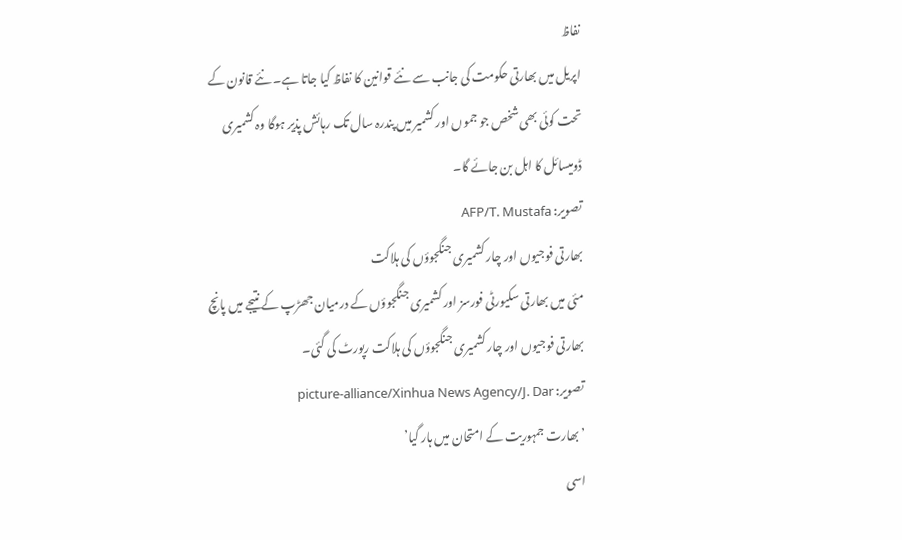نفاظ
اپریل میں بھارتی حکومت کی جانب سے نئے قوانین کا نفاظ کیا جاتا ہے۔ نئے قانون کے تحت کوئی بھی شخص جو جموں اور کشمیر میں پندرہ سال تک رہائش پذیر ہوگا وہ کشمیری ڈومیسائل کا اہل بن جائے گا۔
تصویر: AFP/T. Mustafa
بھارتی فوجیوں اور چار کشمیری جنگجوؤں کی ہلاکت
مئی میں بھارتی سکیورٹی فورسز اور کشمیری جنگجوؤں کے درمیان جھڑپ کے نتیجے میں پانچ بھارتی فوجیوں اور چار کشمیری جنگجوؤں کی ہلاکت رپورٹ کی گئی۔
تصویر: picture-alliance/Xinhua News Agency/J. Dar
’بھارت جمہوریت کے امتحان میں ہار گیا’
اسی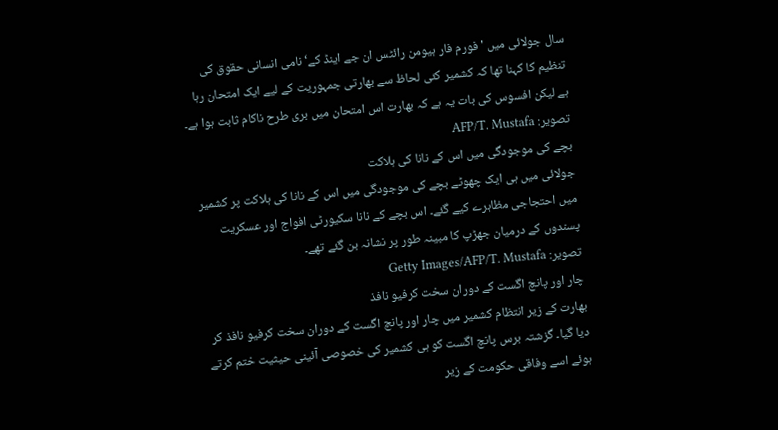سال جولائی میں 'فورم فار ہیومن رائٹس ان جے اینڈ کے‘ نامی انسانی حقوق کی تنظیم کا کہنا تھا کہ کشمیر کئی لحاظ سے بھارتی جمہوریت کے لیے ایک امتحان رہا ہے لیکن افسوس کی بات یہ ہے کہ بھارت اس امتحان میں بری طرح ناکام ثابت ہوا ہے۔
تصویر: AFP/T. Mustafa
بچے کی موجودگی میں اس کے نانا کی ہلاکت
جولائی میں ہی ایک چھوٹے بچے کی موجودگی میں اس کے نانا کی ہلاکت پر کشمیر میں احتجاجی مظاہرے کیے گئے۔ اس بچے کے نانا سکیورٹی افواج اور عسکریت پسندوں کے درمیان جھڑپ کا مبینہ طور پر نشانہ بن گئے تھے۔
تصویر: Getty Images/AFP/T. Mustafa
چار اور پانچ اگست کے دوران سخت کرفیو نافذ
بھارت کے زیر انتظام کشمیر میں چار اور پانچ اگست کے دوران سخت کرفیو نافذ کر دیا گیا۔ گزشتہ برس پانچ اگست کو ہی کشمیر کی خصوصی آئینی حیثیت ختم کرتے ہوئے اسے وفاقی حکومت کے زیر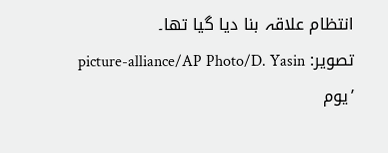انتظام علاقہ بنا دیا گیا تھا۔
تصویر: picture-alliance/AP Photo/D. Yasin
’یوم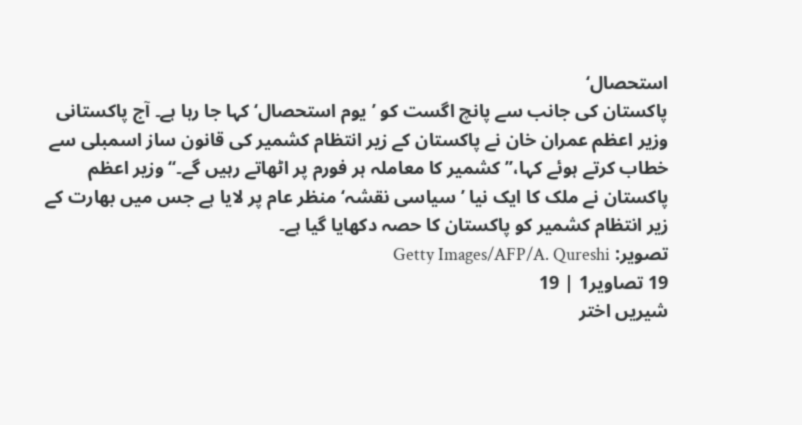استحصال‘
پاکستان کی جانب سے پانچ اگست کو ’یوم استحصال‘ کہا جا رہا ہے۔ آج پاکستانی وزیر اعظم عمران خان نے پاکستان کے زیر انتظام کشمیر کی قانون ساز اسمبلی سے خطاب کرتے ہوئے کہا،’’ کشمیر کا معاملہ ہر فورم پر اٹھاتے رہیں گے۔‘‘ وزیر اعظم پاکستان نے ملک کا ایک نیا ’سیاسی نقشہ‘ منظر عام پر لایا ہے جس میں بھارت کے زیر انتظام کشمیر کو پاکستان کا حصہ دکھایا گیا ہے۔
تصویر: Getty Images/AFP/A. Qureshi
19 تصاویر1 | 19
شيريں اختر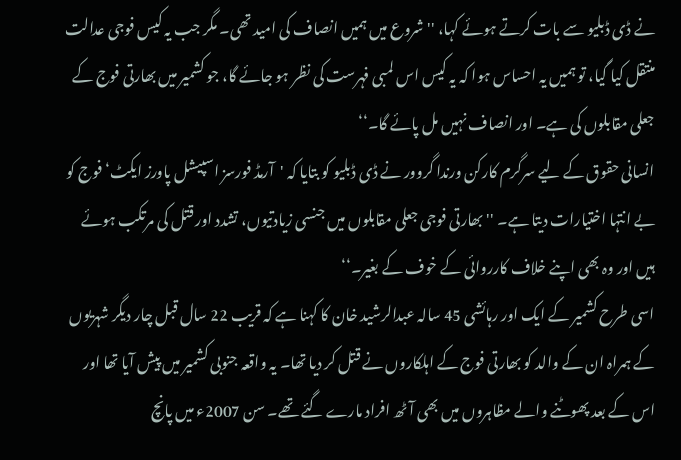نے ڈی ڈبليو سے بات کرتے ہوئے کہا، ''شروع ميں ہميں انصاف کی اميد تھی۔ مگر جب يہ کيس فوجی عدالت منتقل کيا گيا، تو ہميں يہ احساس ہوا کہ يہ کيس اس لمبی فہرست کی نظر ہو جائے گا، جو کشمير ميں بھارتی فوج کے جعلی مقابلوں کی ہے۔ اور انصاف نہيں مل پائے گا۔‘‘
انسانی حقوق کے ليے سرگرم کارکن ورندا گروور نے ڈی ڈبليو کو بتايا کہ 'آرمڈ فورسز اسپيشل پاورز ايکٹ‘ فوج کو بے انتہا اختيارات ديتا ہے۔ ''بھارتی فوجی جعلی مقابلوں ميں جنسی زيادتيوں، تشدد اور قتل کی مرتکب ہوئے ہيں اور وہ بھی اپنے خلاف کارروائی کے خوف کے بغير۔‘‘
اسی طرح کشمير کے ايک اور رہائشی 45 سالہ عبدالرشید خان کا کہنا ہے کہ قريب 22 سال قبل چار ديگر شہريوں کے ہمراہ ان کے والد کو بھارتی فوج کے اہلکاروں نے قتل کر ديا تھا۔ يہ واقعہ جنوبی کشمير ميں پيش آيا تھا اور اس کے بعد پھوٹنے والے مظاہروں ميں بھی آٹھ افراد مارے گئے تھے۔ سن 2007ء ميں پانچ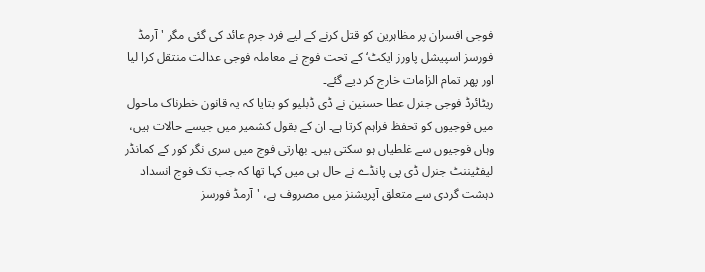فوجی افسران پر مظاہرين کو قتل کرنے کے ليے فرد جرم عائد کی گئی مگر 'آرمڈ فورسز اسپيشل پاورز ايکٹ‘ کے تحت فوج نے معاملہ فوجی عدالت منتقل کرا ليا اور پھر تمام الزامات خارج کر ديے گئے۔
ريٹائرڈ فوجی جنرل عطا حسنين نے ڈی ڈبليو کو بتايا کہ يہ قانون خطرناک ماحول ميں فوجيوں کو تحفظ فراہم کرتا ہے۔ ان کے بقول کشمير ميں جيسے حالات ہيں، وہاں فوجيوں سے غلطياں ہو سکتی ہيں۔ بھارتی فوج ميں سری نگر کور کے کمانڈر ليفٹيننٹ جنرل ڈی پی پانڈے نے حال ہی ميں کہا تھا کہ جب تک فوج انسداد دہشت گردی سے متعلق آپريشنز ميں مصروف ہے، 'آرمڈ فورسز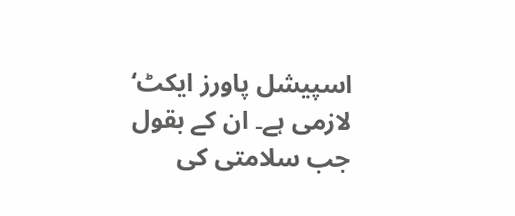اسپيشل پاورز ايکٹ‘ لازمی ہے۔ ان کے بقول جب سلامتی کی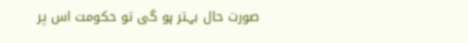صورت حال بہتر ہو گی تو حکومت اس پر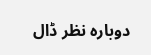دوبارہ نظر ڈال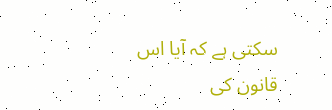سکتی ہے کہ آيا اس قانون کی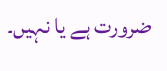ضرورت ہے يا نہيں۔